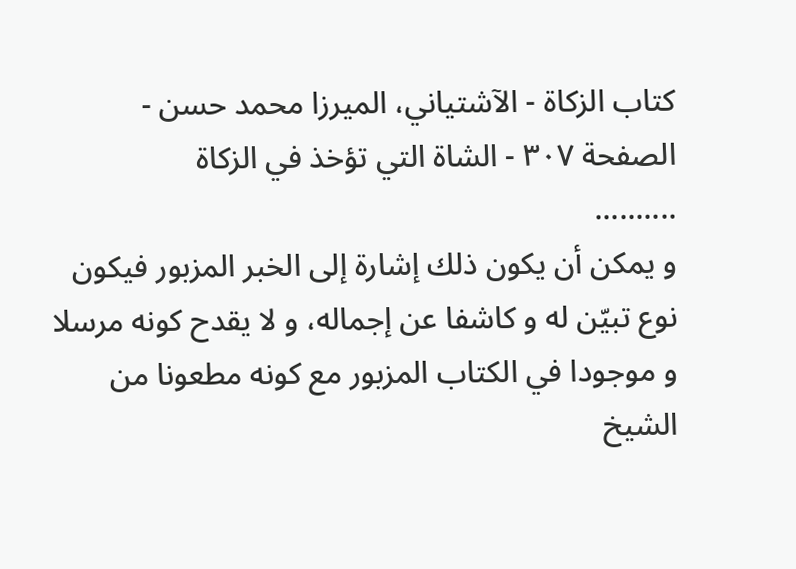كتاب الزكاة - الآشتياني، الميرزا محمد حسن - الصفحة ٣٠٧ - الشاة التي تؤخذ في الزكاة
..........
و يمكن أن يكون ذلك إشارة إلى الخبر المزبور فيكون نوع تبيّن له و كاشفا عن إجماله، و لا يقدح كونه مرسلا و موجودا في الكتاب المزبور مع كونه مطعونا من الشيخ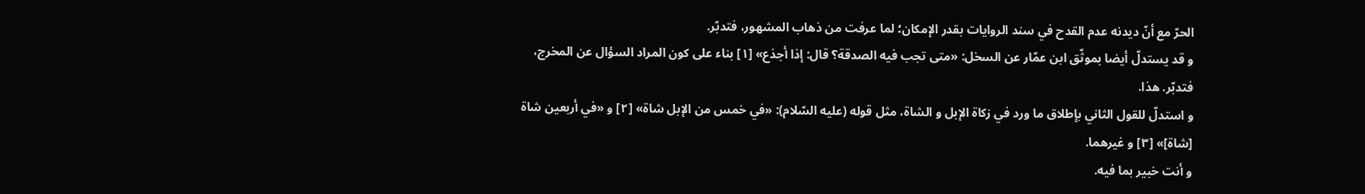الحرّ مع أنّ ديدنه عدم القدح في سند الروايات بقدر الإمكان؛ لما عرفت من ذهاب المشهور، فتدبّر.
و قد يستدلّ أيضا بموثّق ابن عمّار عن السخل: «متى تجب فيه الصدقة؟ قال: إذا أجذع» [١] بناء على كون المراد السؤال عن المخرج، فتدبّر. هذا.
و استدلّ للقول الثاني بإطلاق ما ورد في زكاة الإبل و الشاة، مثل قوله (عليه السّلام): «في خمس من الإبل شاة» [٢] و «في أربعين شاة [شاة]» [٣] و غيرهما.
و أنت خبير بما فيه.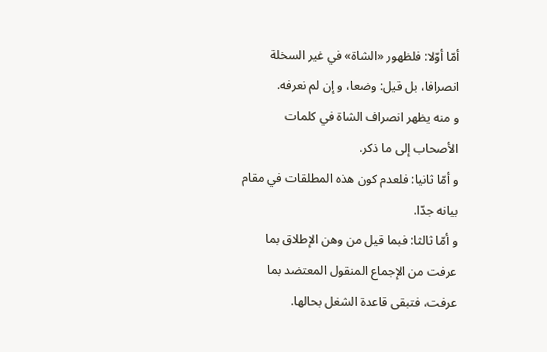أمّا أوّلا: فلظهور «الشاة» في غير السخلة انصرافا، بل قيل: وضعا، و إن لم نعرفه.
و منه يظهر انصراف الشاة في كلمات الأصحاب إلى ما ذكر.
و أمّا ثانيا: فلعدم كون هذه المطلقات في مقام بيانه جدّا.
و أمّا ثالثا: فبما قيل من وهن الإطلاق بما عرفت من الإجماع المنقول المعتضد بما عرفت، فتبقى قاعدة الشغل بحالها.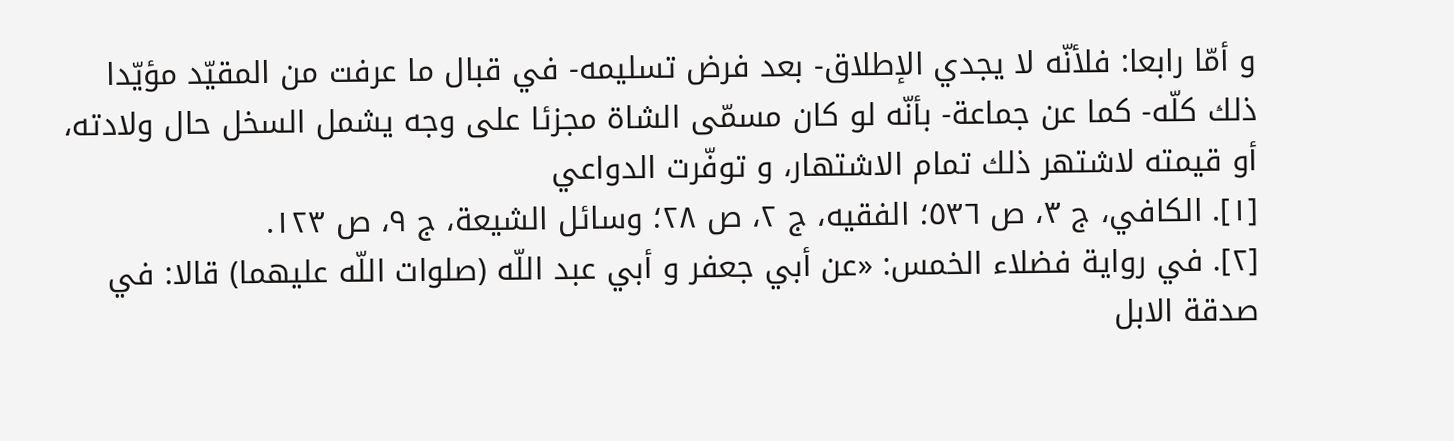و أمّا رابعا: فلأنّه لا يجدي الإطلاق- بعد فرض تسليمه- في قبال ما عرفت من المقيّد مؤيّدا ذلك كلّه- كما عن جماعة- بأنّه لو كان مسمّى الشاة مجزئا على وجه يشمل السخل حال ولادته، أو قيمته لاشتهر ذلك تمام الاشتهار، و توفّرت الدواعي
[١]. الكافي، ج ٣، ص ٥٣٦؛ الفقيه، ج ٢، ص ٢٨؛ وسائل الشيعة، ج ٩، ص ١٢٣.
[٢]. في رواية فضلاء الخمس: «عن أبي جعفر و أبي عبد اللّه (صلوات اللّه عليهما) قالا: في صدقة الابل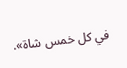في كل خمس شاة».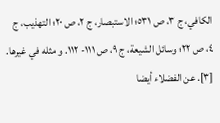الكافي، ج ٣، ص ٥٣١؛ الاستبصار، ج ٢، ص ٢٠؛ التهذيب، ج ٤، ص ٢٢؛ وسائل الشيعة، ج ٩، ص ١١١- ١١٢. و مثله في غيرها.
[٣]. عن الفضلاء أيضا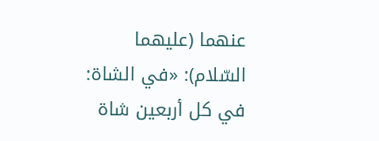عنهما (عليهما السّلام): «في الشاة: في كل أربعين شاة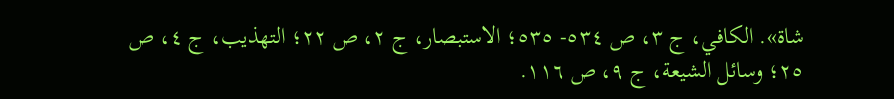شاة». الكافي، ج ٣، ص ٥٣٤- ٥٣٥؛ الاستبصار، ج ٢، ص ٢٢؛ التهذيب، ج ٤، ص ٢٥؛ وسائل الشيعة، ج ٩، ص ١١٦.